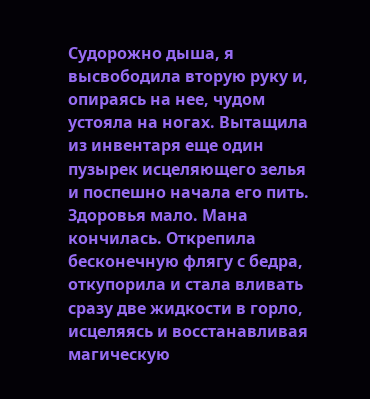Судорожно дыша, я высвободила вторую руку и, опираясь на нее, чудом устояла на ногах. Вытащила из инвентаря еще один пузырек исцеляющего зелья и поспешно начала его пить. Здоровья мало. Мана кончилась. Открепила бесконечную флягу с бедра, откупорила и стала вливать сразу две жидкости в горло, исцеляясь и восстанавливая магическую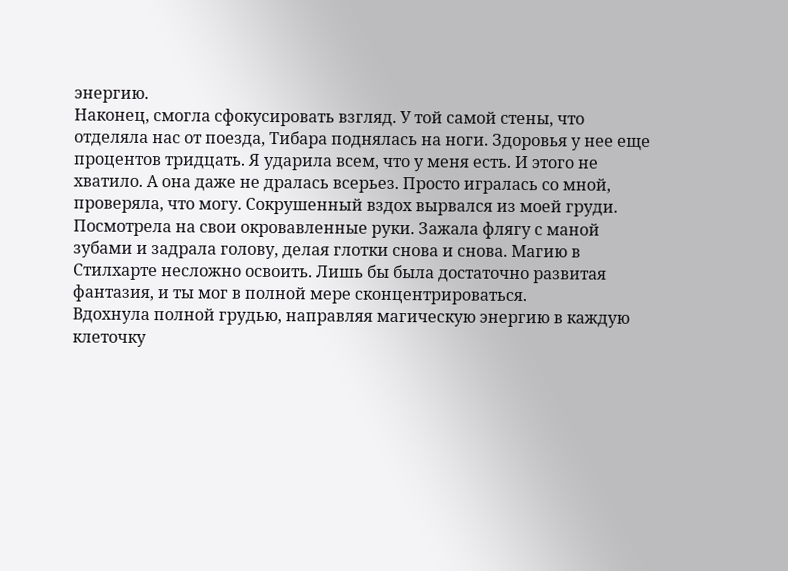энергию.
Наконец, смогла сфокусировать взгляд. У той самой стены, что отделяла нас от поезда, Тибара поднялась на ноги. Здоровья у нее еще процентов тридцать. Я ударила всем, что у меня есть. И этого не хватило. А она даже не дралась всерьез. Просто игралась со мной, проверяла, что могу. Сокрушенный вздох вырвался из моей груди. Посмотрела на свои окровавленные руки. Зажала флягу с маной зубами и задрала голову, делая глотки снова и снова. Магию в Стилхарте несложно освоить. Лишь бы была достаточно развитая фантазия, и ты мог в полной мере сконцентрироваться.
Вдохнула полной грудью, направляя магическую энергию в каждую клеточку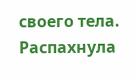своего тела. Распахнула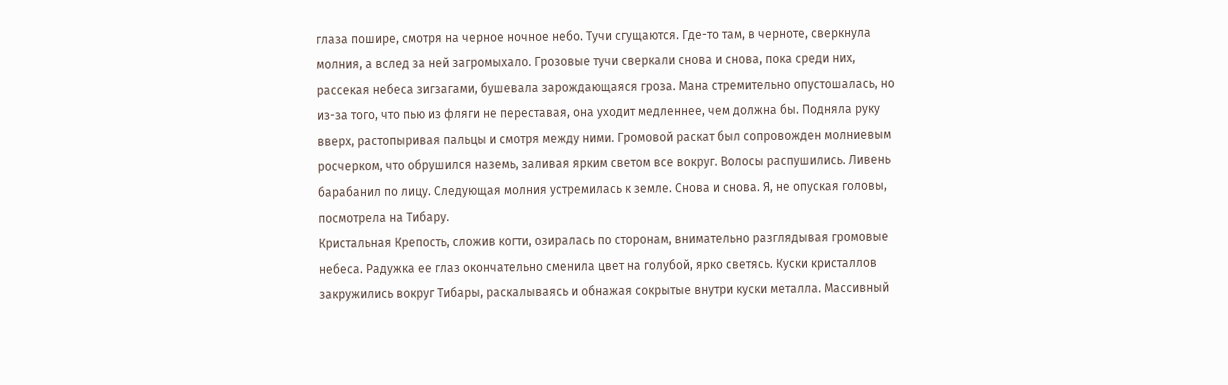глаза пошире, смотря на черное ночное небо. Тучи сгущаются. Где-то там, в черноте, сверкнула молния, а вслед за ней загромыхало. Грозовые тучи сверкали снова и снова, пока среди них, рассекая небеса зигзагами, бушевала зарождающаяся гроза. Мана стремительно опустошалась, но из-за того, что пью из фляги не переставая, она уходит медленнее, чем должна бы. Подняла руку вверх, растопыривая пальцы и смотря между ними. Громовой раскат был сопровожден молниевым росчерком, что обрушился наземь, заливая ярким светом все вокруг. Волосы распушились. Ливень барабанил по лицу. Следующая молния устремилась к земле. Снова и снова. Я, не опуская головы, посмотрела на Тибару.
Кристальная Крепость, сложив когти, озиралась по сторонам, внимательно разглядывая громовые небеса. Радужка ее глаз окончательно сменила цвет на голубой, ярко светясь. Куски кристаллов закружились вокруг Тибары, раскалываясь и обнажая сокрытые внутри куски металла. Массивный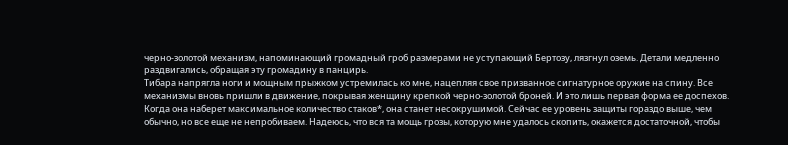черно-золотой механизм, напоминающий громадный гроб размерами не уступающий Бертозу, лязгнул оземь. Детали медленно раздвигались, обращая эту громадину в панцирь.
Тибара напрягла ноги и мощным прыжком устремилась ко мне, нацепляя свое призванное сигнатурное оружие на спину. Все механизмы вновь пришли в движение, покрывая женщину крепкой черно-золотой броней. И это лишь первая форма ее доспехов. Когда она наберет максимальное количество стаков*, она станет несокрушимой. Сейчас ее уровень защиты гораздо выше, чем обычно, но все еще не непробиваем. Надеюсь, что вся та мощь грозы, которую мне удалось скопить, окажется достаточной, чтобы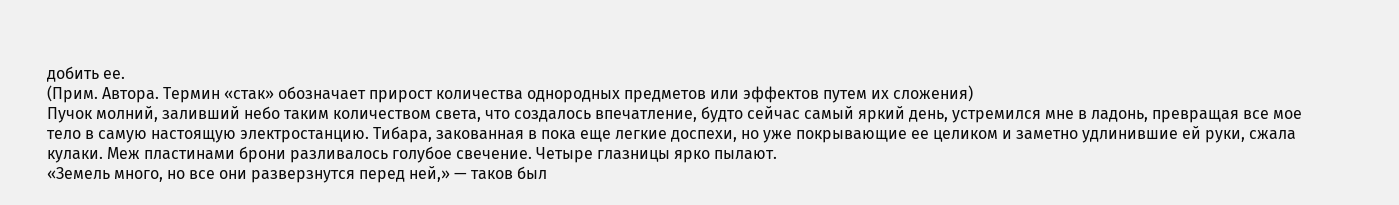добить ее.
(Прим. Автора. Термин «стак» обозначает прирост количества однородных предметов или эффектов путем их сложения)
Пучок молний, заливший небо таким количеством света, что создалось впечатление, будто сейчас самый яркий день, устремился мне в ладонь, превращая все мое тело в самую настоящую электростанцию. Тибара, закованная в пока еще легкие доспехи, но уже покрывающие ее целиком и заметно удлинившие ей руки, сжала кулаки. Меж пластинами брони разливалось голубое свечение. Четыре глазницы ярко пылают.
«Земель много, но все они разверзнутся перед ней,» — таков был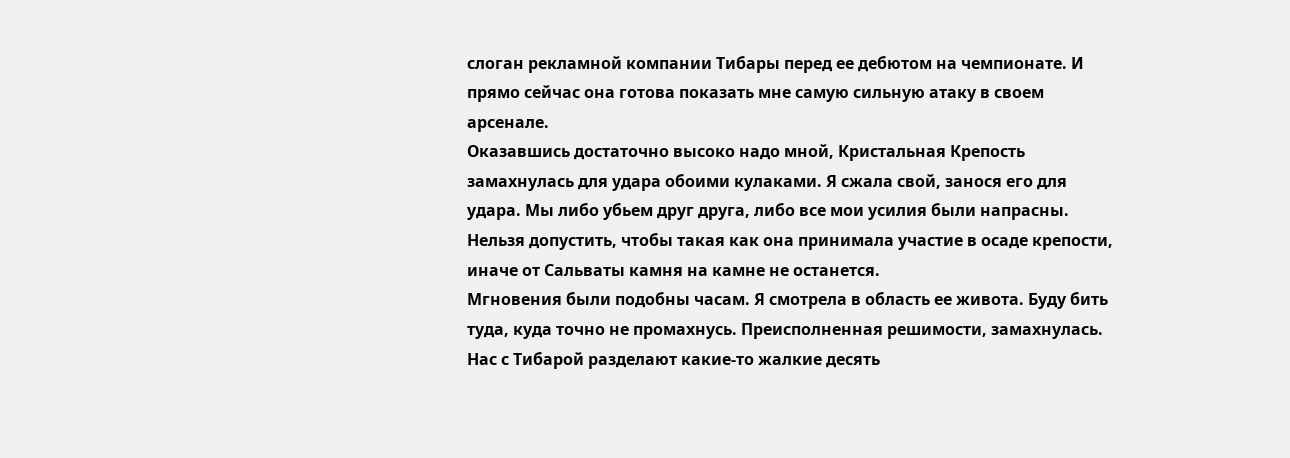слоган рекламной компании Тибары перед ее дебютом на чемпионате. И прямо сейчас она готова показать мне самую сильную атаку в своем арсенале.
Оказавшись достаточно высоко надо мной, Кристальная Крепость замахнулась для удара обоими кулаками. Я сжала свой, занося его для удара. Мы либо убьем друг друга, либо все мои усилия были напрасны. Нельзя допустить, чтобы такая как она принимала участие в осаде крепости, иначе от Сальваты камня на камне не останется.
Мгновения были подобны часам. Я смотрела в область ее живота. Буду бить туда, куда точно не промахнусь. Преисполненная решимости, замахнулась. Нас с Тибарой разделают какие-то жалкие десять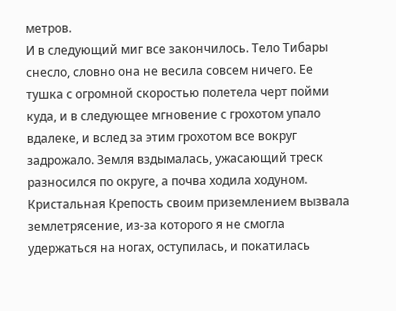метров.
И в следующий миг все закончилось. Тело Тибары снесло, словно она не весила совсем ничего. Ее тушка с огромной скоростью полетела черт пойми куда, и в следующее мгновение с грохотом упало вдалеке, и вслед за этим грохотом все вокруг задрожало. Земля вздымалась, ужасающий треск разносился по округе, а почва ходила ходуном. Кристальная Крепость своим приземлением вызвала землетрясение, из-за которого я не смогла удержаться на ногах, оступилась, и покатилась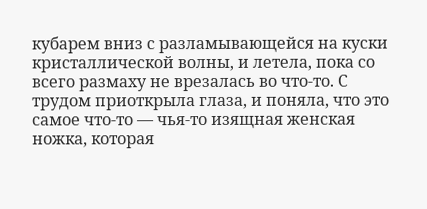кубарем вниз с разламывающейся на куски кристаллической волны, и летела, пока со всего размаху не врезалась во что-то. С трудом приоткрыла глаза, и поняла, что это самое что-то — чья-то изящная женская ножка, которая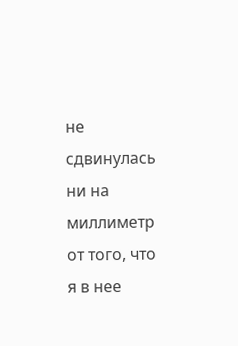не сдвинулась ни на миллиметр от того, что я в нее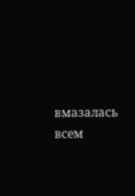вмазалась всем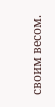своим весом.